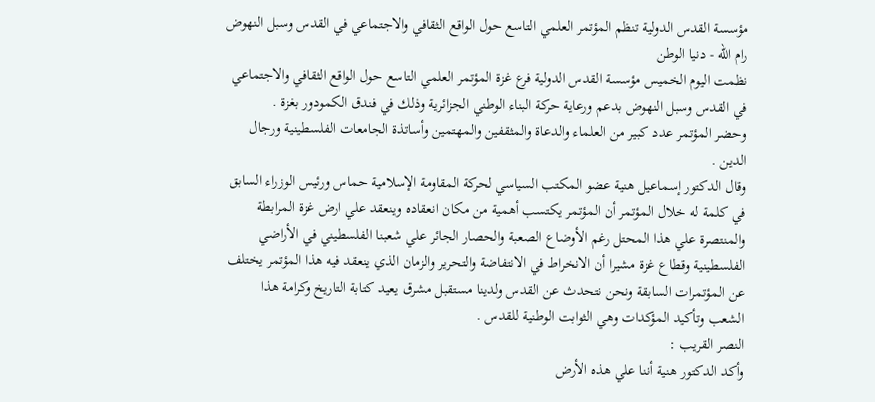مؤسسة القدس الدولية تنظم المؤتمر العلمي التاسع حول الواقع الثقافي والاجتماعي في القدس وسبل النهوض
رام الله - دنيا الوطن
نظمت اليوم الخميس مؤسسة القدس الدولية فرع غزة المؤتمر العلمي التاسع حول الواقع الثقافي والاجتماعي في القدس وسبل النهوض بدعم ورعاية حركة البناء الوطني الجزائرية وذلك في فندق الكمودور بغزة .
وحضر المؤتمر عدد كبير من العلماء والدعاة والمثقفين والمهتمين وأساتذة الجامعات الفلسطينية ورجال الدين .
وقال الدكتور إسماعيل هنية عضو المكتب السياسي لحركة المقاومة الإسلامية حماس ورئيس الوزراء السابق في كلمة له خلال المؤتمر أن المؤتمر يكتسب أهمية من مكان انعقاده وينعقد علي ارض غزة المرابطة والمنتصرة علي هذا المحتل رغم الأوضاع الصعبة والحصار الجائر علي شعبنا الفلسطيني في الأراضي الفلسطينية وقطاع غزة مشيرا أن الانخراط في الانتفاضة والتحرير والزمان الذي ينعقد فيه هذا المؤتمر يختلف عن المؤتمرات السابقة ونحن نتحدث عن القدس ولدينا مستقبل مشرق يعيد كتابة التاريخ وكرامة هذا الشعب وتأكيد المؤكدات وهي الثوابت الوطنية للقدس .
النصر القريب :
وأكد الدكتور هنية أننا علي هذه الأرض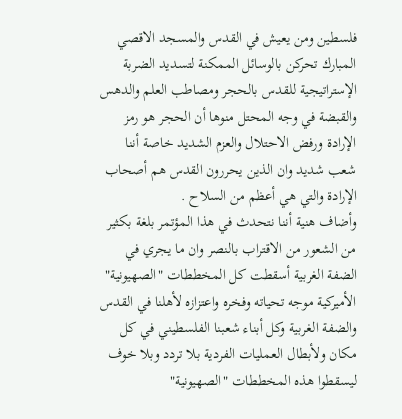فلسطين ومن يعيش في القدس والمسجد الاقصي المبارك تحركن بالوسائل الممكنة لتسديد الضربة الإستراتيجية للقدس بالحجر ومصاطب العلم والدهس والقبضة في وجه المحتل منوها أن الحجر هو رمز الإرادة ورفض الاحتلال والعزم الشديد خاصة أننا شعب شديد وان الذين يحررون القدس هم أصحاب الإرادة والتي هي أعظم من السلاح .
وأضاف هنية أننا نتحدث في هذا المؤتمر بلغة بكثير من الشعور من الاقتراب بالنصر وان ما يجري في الضفة الغربية أسقطت كل المخططات "الصهيونية" الأميركية موجه تحياته وفخره واعتزازه لأهلنا في القدس والضفة الغربية وكل أبناء شعبنا الفلسطيني في كل مكان ولأبطال العمليات الفردية بلا تردد وبلا خوف ليسقطوا هذه المخططات "الصهيونية"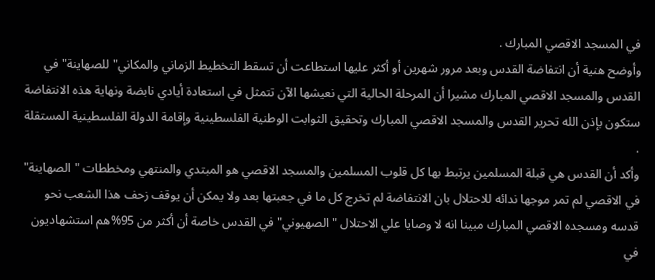في المسجد الاقصي المبارك .
وأوضح هنية أن انتفاضة القدس وبعد مرور شهرين أو أكثر عليها استطاعت أن تسقط التخطيط الزماني والمكاني" للصهاينة" في القدس والمسجد الاقصي المبارك مشيرا أن المرحلة الحالية التي نعيشها الآن تتمثل في استعادة أيادي نابضة ونهاية هذه الانتفاضة ستكون بإذن الله تحرير القدس والمسجد الاقصي المبارك وتحقيق الثوابت الوطنية الفلسطينية وإقامة الدولة الفلسطينية المستقلة .
وأكد أن القدس هي قبلة المسلمين يرتبط بها كل قلوب المسلمين والمسجد الاقصي هو المبتدي والمنتهي ومخططات "الصهاينة" في الاقصي لم تمر موجها ندائه للاحتلال بان الانتفاضة لم تخرج كل ما في جعبتها بعد ولا يمكن أن يوقف زحف هذا الشعب نحو قدسه ومسجده الاقصي المبارك مبينا انه لا وصايا علي الاحتلال "الصهيوني" في القدس خاصة أن أكثر من 95%هم استشهاديون في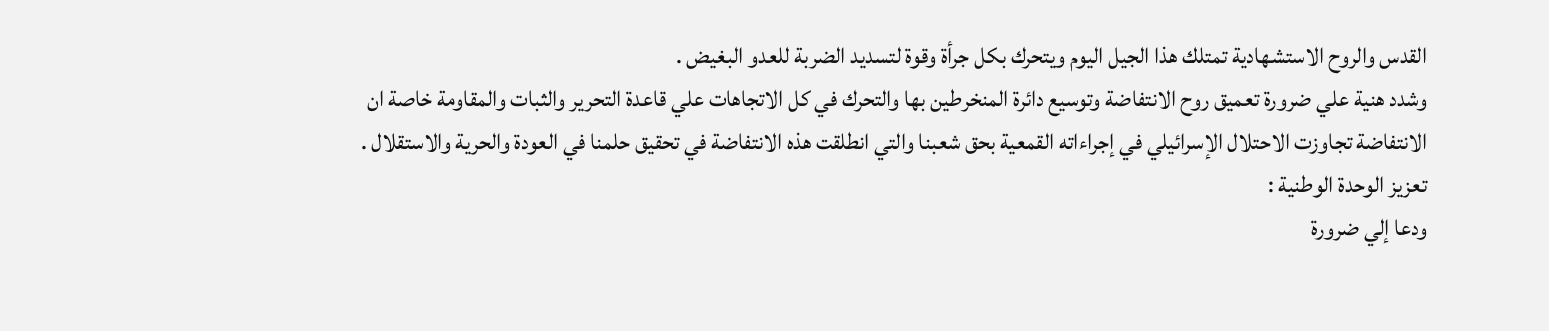القدس والروح الاستشهادية تمتلك هذا الجيل اليوم ويتحرك بكل جرأة وقوة لتسديد الضربة للعدو البغيض .
وشدد هنية علي ضرورة تعميق روح الانتفاضة وتوسيع دائرة المنخرطين بها والتحرك في كل الاتجاهات علي قاعدة التحرير والثبات والمقاومة خاصة ان الانتفاضة تجاوزت الاحتلال الإسرائيلي في إجراءاته القمعية بحق شعبنا والتي انطلقت هذه الانتفاضة في تحقيق حلمنا في العودة والحرية والاستقلال .
تعزيز الوحدة الوطنية :
ودعا إلي ضرورة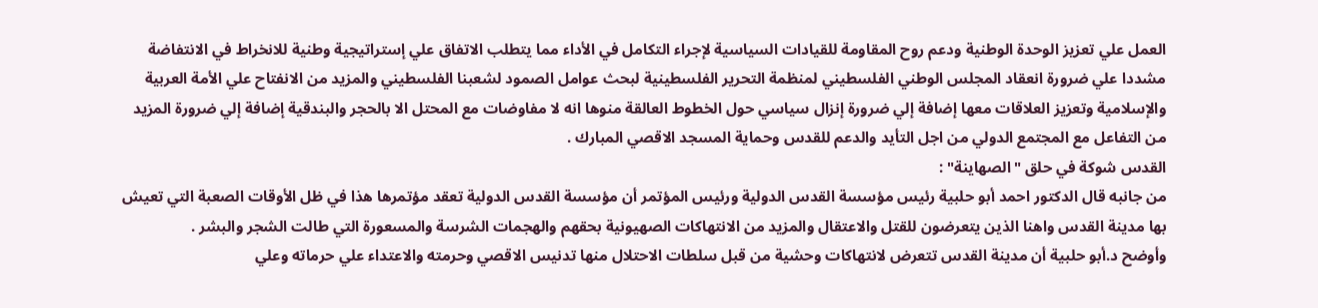العمل علي تعزيز الوحدة الوطنية ودعم روح المقاومة للقيادات السياسية لإجراء التكامل في الأداء مما يتطلب الاتفاق علي إستراتيجية وطنية للانخراط في الانتفاضة مشددا علي ضرورة انعقاد المجلس الوطني الفلسطيني لمنظمة التحرير الفلسطينية لبحث عوامل الصمود لشعبنا الفلسطيني والمزيد من الانفتاح علي الأمة العربية والإسلامية وتعزيز العلاقات معها إضافة إلي ضرورة إنزال سياسي حول الخطوط العالقة منوها انه لا مفاوضات مع المحتل الا بالحجر والبندقية إضافة إلي ضرورة المزيد من التفاعل مع المجتمع الدولي من اجل التأيد والدعم للقدس وحماية المسجد الاقصي المبارك .
القدس شوكة في حلق "الصهاينة" :
من جانبه قال الدكتور احمد أبو حلبية رئيس مؤسسة القدس الدولية ورئيس المؤتمر أن مؤسسة القدس الدولية تعقد مؤتمرها هذا في ظل الأوقات الصعبة التي تعيش بها مدينة القدس واهنا الذين يتعرضون للقتل والاعتقال والمزيد من الانتهاكات الصهيونية بحقهم والهجمات الشرسة والمسعورة التي طالت الشجر والبشر .
وأوضح د.أبو حلبية أن مدينة القدس تتعرض لانتهاكات وحشية من قبل سلطات الاحتلال منها تدنيس الاقصي وحرمته والاعتداء علي حرماته وعلي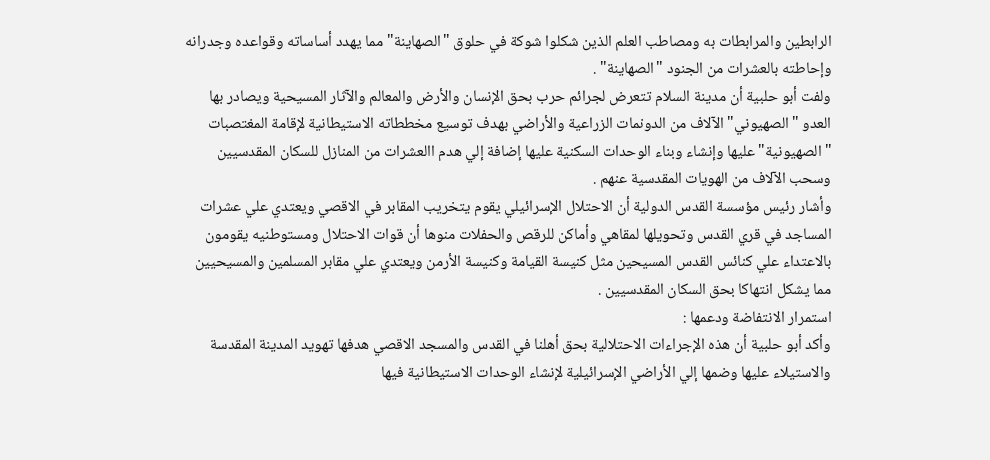الرابطين والمرابطات به ومصاطب العلم الذين شكلوا شوكة في حلوق "الصهاينة" مما يهدد أساساته وقواعده وجدرانه وإحاطته بالعشرات من الجنود "الصهاينة" .
ولفت أبو حلبية أن مدينة السلام تتعرض لجرائم حرب بحق الإنسان والأرض والمعالم والآثار المسيحية ويصادر بها العدو "الصهيوني" الآلاف من الدونمات الزراعية والأراضي بهدف توسيع مخططاته الاستيطانية لإقامة المغتصبات "الصهيونية" عليها وإنشاء وبناء الوحدات السكنية عليها إضافة إلي هدم االعشرات من المنازل للسكان المقدسيين وسحب الآلاف من الهويات المقدسية عنهم .
وأشار رئيس مؤسسة القدس الدولية أن الاحتلال الإسرائيلي يقوم يتخريب المقابر في الاقصي ويعتدي علي عشرات المساجد في قري القدس وتحويلها لمقاهي وأماكن للرقص والحفلات منوها أن قوات الاحتلال ومستوطنيه يقومون بالاعتداء علي كنائس القدس المسيحين مثل كنيسة القيامة وكنيسة الأرمن ويعتدي علي مقابر المسلمين والمسيحيين مما يشكل انتهاكا بحق السكان المقدسيين .
استمرار الانتفاضة ودعمها :
وأكد أبو حلبية أن هذه الإجراءات الاحتلالية بحق أهلنا في القدس والمسجد الاقصي هدفها تهويد المدينة المقدسة والاستيلاء عليها وضمها إلي الأراضي الإسرائيلية لإنشاء الوحدات الاستيطانية فيها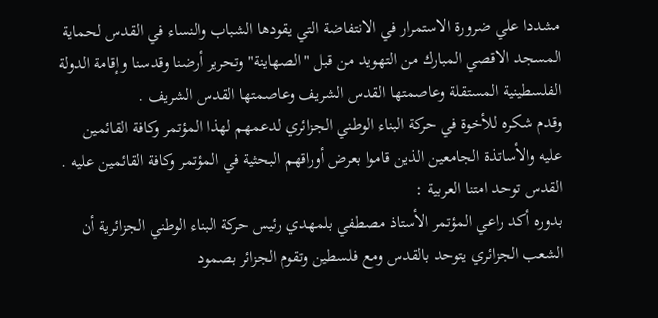مشددا علي ضرورة الاستمرار في الانتفاضة التي يقودها الشباب والنساء في القدس لحماية المسجد الاقصي المبارك من التهويد من قبل "الصهاينة" وتحرير أرضنا وقدسنا وإقامة الدولة الفلسطينية المستقلة وعاصمتها القدس الشريف وعاصمتها القدس الشريف .
وقدم شكره للأخوة في حركة البناء الوطني الجزائري لدعمهم لهذا المؤتمر وكافة القائمين عليه والأساتذة الجامعين الذين قاموا بعرض أوراقهم البحثية في المؤتمر وكافة القائمين عليه .
القدس توحد امتنا العربية :
بدوره أكد راعي المؤتمر الأستاذ مصطفي بلمهدي رئيس حركة البناء الوطني الجزائرية أن الشعب الجزائري يتوحد بالقدس ومع فلسطين وتقوم الجزائر بصمود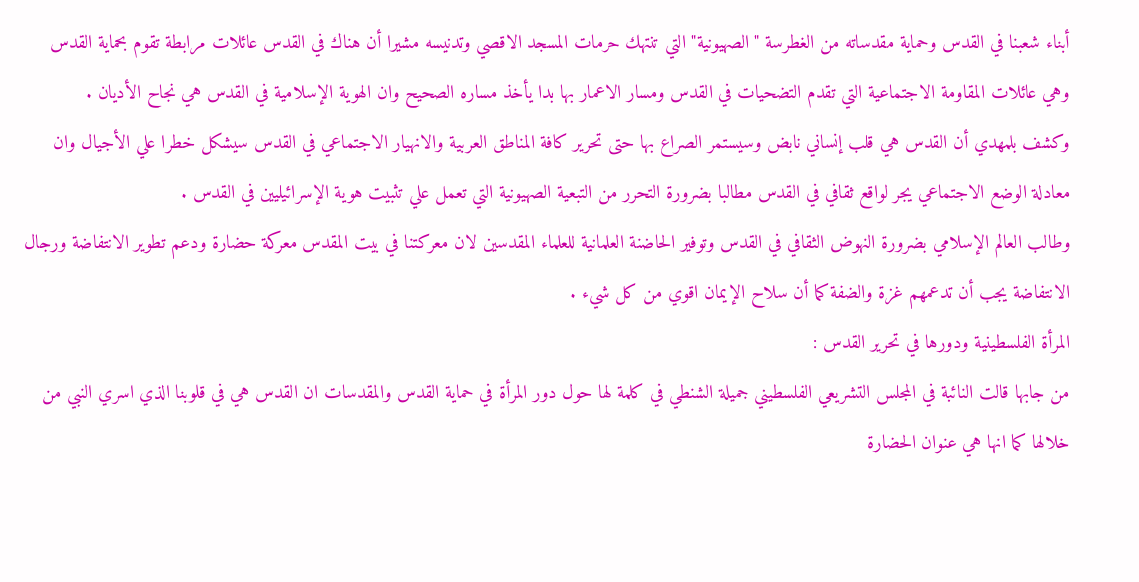أبناء شعبنا في القدس وحماية مقدساته من الغطرسة "الصهيونية" التي تنتهك حرمات المسجد الاقصي وتدنيسه مشيرا أن هناك في القدس عائلات مرابطة تقوم بحماية القدس وهي عائلات المقاومة الاجتماعية التي تقدم التضحيات في القدس ومسار الاعمار بها بدا يأخذ مساره الصحيح وان الهوية الإسلامية في القدس هي نجاح الأديان .
وكشف بلمهدي أن القدس هي قلب إنساني نابض وسيستمر الصراع بها حتى تحرير كافة المناطق العربية والانهيار الاجتماعي في القدس سيشكل خطرا علي الأجيال وان معادلة الوضع الاجتماعي يجر لواقع ثقافي في القدس مطالبا بضرورة التحرر من التبعية الصهيونية التي تعمل علي تثبيت هوية الإسرائيليين في القدس .
وطالب العالم الإسلامي بضرورة النهوض الثقافي في القدس وتوفير الحاضنة العلمانية للعلماء المقدسين لان معركتنا في بيت المقدس معركة حضارة ودعم تطوير الانتفاضة ورجال الانتفاضة يجب أن تدعمهم غزة والضفة كما أن سلاح الإيمان اقوي من كل شيء .
المرأة الفلسطينية ودورها في تحرير القدس :
من جابها قالت النائبة في المجلس التشريعي الفلسطيني جميلة الشنطي في كلمة لها حول دور المرأة في حماية القدس والمقدسات ان القدس هي في قلوبنا الذي اسري النبي من خلالها كما انها هي عنوان الحضارة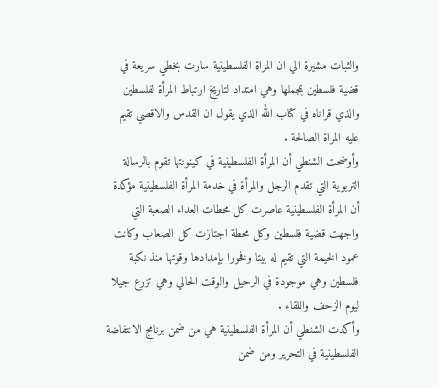والثبات مشيرة الي ان المراة الفلسطينية سارت بخطي سريعة في قضية فلسطين بمجملها وهي امتداد لتاريخ ارتباط المرأة لفلسطين والذي قراناه في كتاب الله الذي يقول ان القدس والاقصي تقيم عليه المراة الصالحة .
وأوضحت الشنطي أن المرأة الفلسطينية في كينونتها تقوم بالرسالة التربوية التي تقدم الرجل والمرأة في خدمة المرأة الفلسطينية مؤكدة أن المرأة الفلسطينية عاصرت كل محطات العداء الصعبة التي واجهت قضية فلسطين وكل محطة اجتازت كل الصعاب وكانت عمود الخيمة التي تقيم له بيتا وفخورا بإمدادها وقوتها منذ نكبة فلسطين وهي موجودة في الرحيل والوقت الحالي وهي تزرع جيلا ليوم الزحف واللقاء .
وأكدت الشنطي أن المرأة الفلسطينية هي من ضمن برنامج الانتفاضة الفلسطينية في التحرير ومن ضمن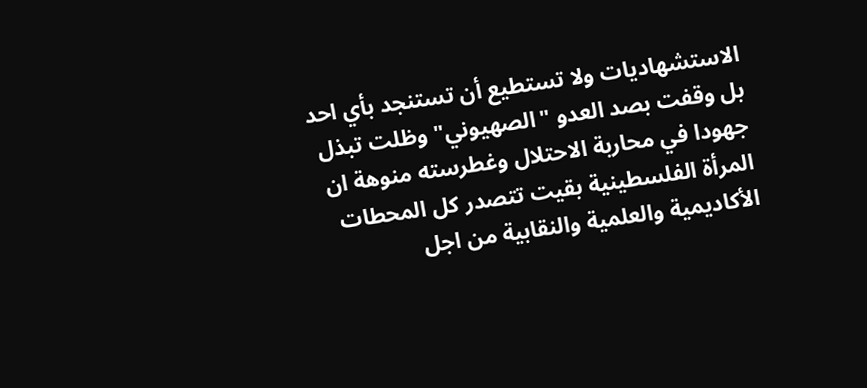الاستشهاديات ولا تستطيع أن تستنجد بأي احد بل وقفت بصد العدو "الصهيوني" وظلت تبذل جهودا في محاربة الاحتلال وغطرسته منوهة ان المرأة الفلسطينية بقيت تتصدر كل المحطات الأكاديمية والعلمية والنقابية من اجل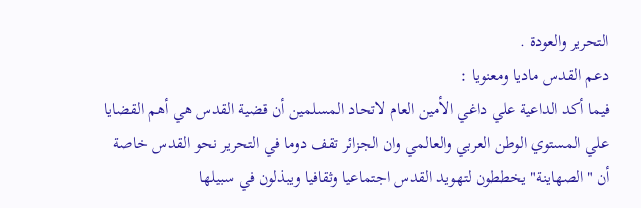التحرير والعودة .
دعم القدس ماديا ومعنويا :
فيما أكد الداعية علي داغي الأمين العام لاتحاد المسلمين أن قضية القدس هي أهم القضايا علي المستوي الوطن العربي والعالمي وان الجزائر تقف دوما في التحرير نحو القدس خاصة أن "الصهاينة" يخططون لتهويد القدس اجتماعيا وثقافيا ويبذلون في سبيلها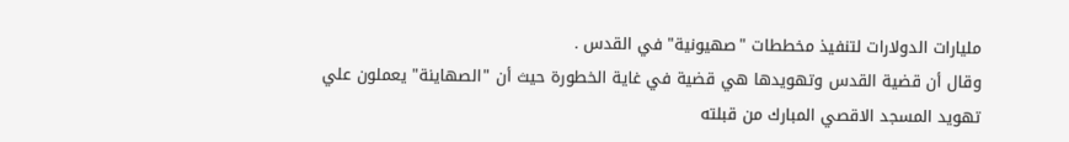مليارات الدولارات لتنفيذ مخططات "صهيونية" في القدس .
وقال أن قضية القدس وتهويدها هي قضية في غاية الخطورة حيث أن "الصهاينة" يعملون علي تهويد المسجد الاقصي المبارك من قبلته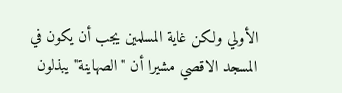الأولي ولكن غاية المسلمين يجب أن يكون في المسجد الاقصي مشيرا أن "الصهاينة" يبذلون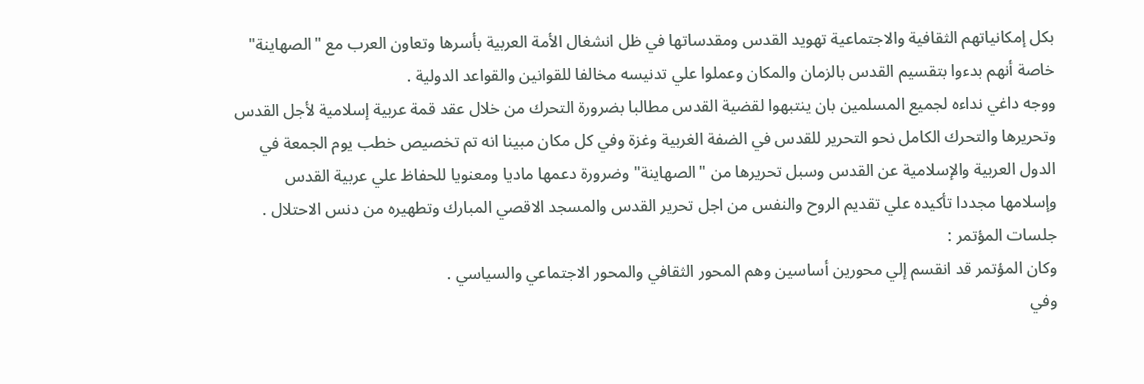بكل إمكانياتهم الثقافية والاجتماعية تهويد القدس ومقدساتها في ظل انشغال الأمة العربية بأسرها وتعاون العرب مع "الصهاينة" خاصة أنهم بدءوا بتقسيم القدس بالزمان والمكان وعملوا علي تدنيسه مخالفا للقوانين والقواعد الدولية .
ووجه داغي نداءه لجميع المسلمين بان ينتبهوا لقضية القدس مطالبا بضرورة التحرك من خلال عقد قمة عربية إسلامية لأجل القدس وتحريرها والتحرك الكامل نحو التحرير للقدس في الضفة الغربية وغزة وفي كل مكان مبينا انه تم تخصيص خطب يوم الجمعة في الدول العربية والإسلامية عن القدس وسبل تحريرها من "الصهاينة" وضرورة دعمها ماديا ومعنويا للحفاظ علي عربية القدس وإسلامها مجددا تأكيده علي تقديم الروح والنفس من اجل تحرير القدس والمسجد الاقصي المبارك وتطهيره من دنس الاحتلال .
جلسات المؤتمر :
وكان المؤتمر قد انقسم إلي محورين أساسين وهم المحور الثقافي والمحور الاجتماعي والسياسي .
وفي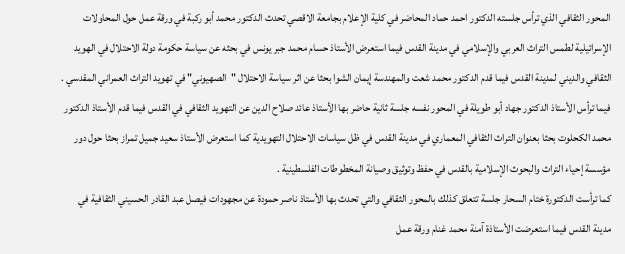المحور الثقافي الذي ترأس جلسته الدكتور احمد حماد المحاضر في كلية الإعلام بجامعة الاقصي تحدث الدكتور محمد أبو ركبة في ورقة عمل حول المحاولات الإسرائيلية لطمس التراث العربي والإسلامي في مدينة القدس فيما استعرض الأستاذ حسام محمد جبر يونس في بحثه عن سياسة حكومة دولة الاحتلال في الهويد الثقافي والديني لمدينة القدس فيما قدم الدكتور محمد شعت والمهندسة إيمان الشوا بحثا عن اثر سياسة الاحتلال "الصهيوني" في تهويد التراث العمراني المقدسي .
فيما ترأس الأستاذ الدكتور جهاد أبو طويلة في المحور نفسه جلسة ثانية حاضر بها الأستاذ عائد صلاح الدين عن التهويد الثقافي في القدس فيما قدم الأستاذ الدكتور محمد الكحلوت بحثا بعنوان التراث الثقافي المعماري في مدينة القدس في ظل سياسات الاحتلال التهويدية كما استعرض الأستاذ سعيد جميل تمراز بحثا حول دور مؤسسة إحياء التراث والبحوث الإسلامية بالقدس في حفظ وتوثيق وصيانة المخطوطات الفلسطينية .
كما ترأست الدكتورة ختام السحار جلسة تتعلق كذلك بالمحور الثقافي والتي تحدث بها الأستاذ ناصر حمودة عن مجهودات فيصل عبد القادر الحسيني الثقافية في مدينة القدس فيما استعرضت الأستاذة آمنة محمد غنام ورقة عمل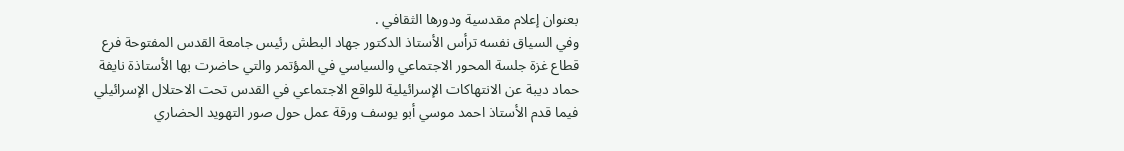بعنوان إعلام مقدسية ودورها الثقافي .
وفي السياق نفسه ترأس الأستاذ الدكتور جهاد البطش رئيس جامعة القدس المفتوحة فرع قطاع غزة جلسة المحور الاجتماعي والسياسي في المؤتمر والتي حاضرت بها الأستاذة نايفة حماد ديبة عن الانتهاكات الإسرائيلية للواقع الاجتماعي في القدس تحت الاحتلال الإسرائيلي فيما قدم الأستاذ احمد موسي أبو يوسف ورقة عمل حول صور التهويد الحضاري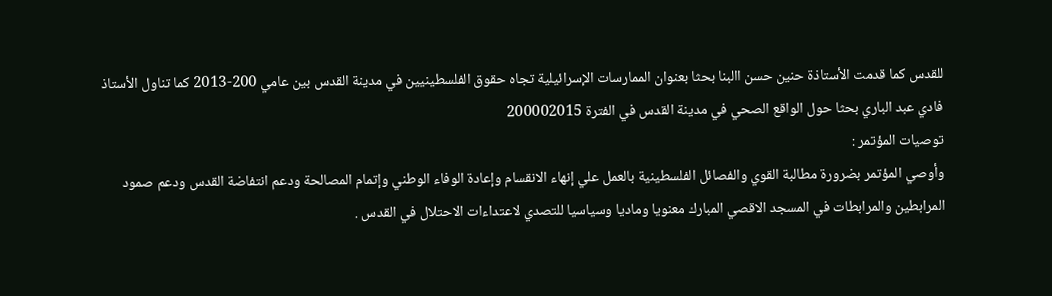للقدس كما قدمت الأستاذة حنين حسن االبنا بحثا بعنوان الممارسات الإسرائيلية تجاه حقوق الفلسطينيين في مدينة القدس بين عامي 200-2013 كما تناول الأستاذ فادي عبد الباري بحثا حول الواقع الصحي في مدينة القدس في الفترة 200002015
توصيات المؤتمر :
وأوصي المؤتمر بضرورة مطالبة القوي والفصائل الفلسطينية بالعمل علي إنهاء الانقسام وإعادة الوفاء الوطني وإتمام المصالحة ودعم انتفاضة القدس ودعم صمود المرابطين والمرابطات في المسجد الاقصي المبارك معنويا وماديا وسياسيا للتصدي لاعتداءات الاحتلال في القدس .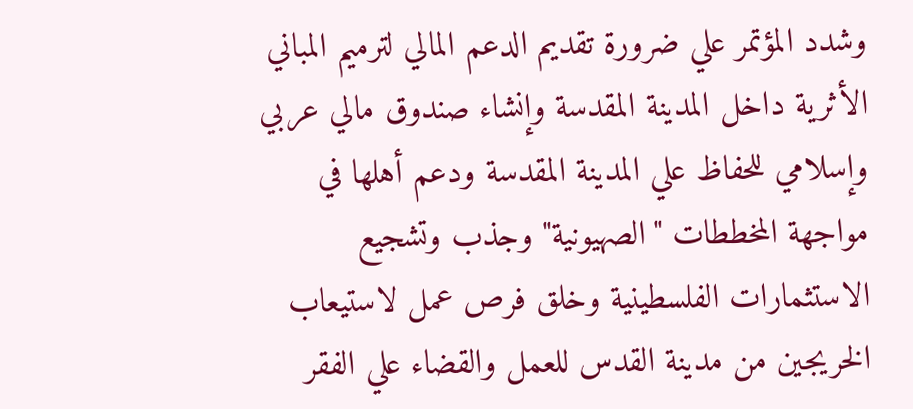وشدد المؤتمر علي ضرورة تقديم الدعم المالي لترميم المباني الأثرية داخل المدينة المقدسة وإنشاء صندوق مالي عربي وإسلامي للحفاظ علي المدينة المقدسة ودعم أهلها في مواجهة المخططات "الصهيونية" وجذب وتشجيع الاستثمارات الفلسطينية وخلق فرص عمل لاستيعاب الخريجين من مدينة القدس للعمل والقضاء علي الفقر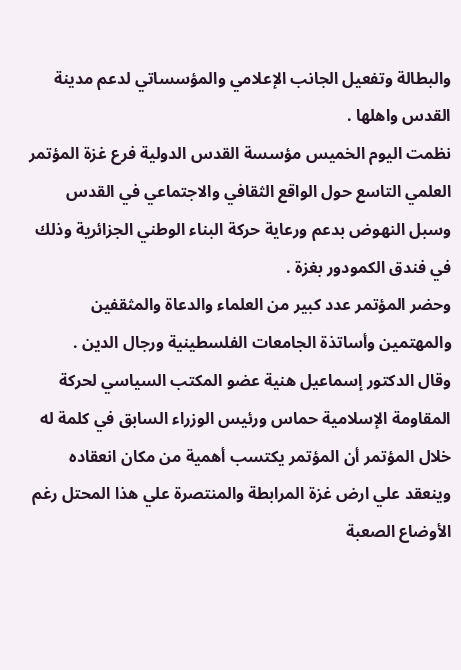والبطالة وتفعيل الجانب الإعلامي والمؤسساتي لدعم مدينة القدس واهلها .
نظمت اليوم الخميس مؤسسة القدس الدولية فرع غزة المؤتمر العلمي التاسع حول الواقع الثقافي والاجتماعي في القدس وسبل النهوض بدعم ورعاية حركة البناء الوطني الجزائرية وذلك في فندق الكمودور بغزة .
وحضر المؤتمر عدد كبير من العلماء والدعاة والمثقفين والمهتمين وأساتذة الجامعات الفلسطينية ورجال الدين .
وقال الدكتور إسماعيل هنية عضو المكتب السياسي لحركة المقاومة الإسلامية حماس ورئيس الوزراء السابق في كلمة له خلال المؤتمر أن المؤتمر يكتسب أهمية من مكان انعقاده وينعقد علي ارض غزة المرابطة والمنتصرة علي هذا المحتل رغم الأوضاع الصعبة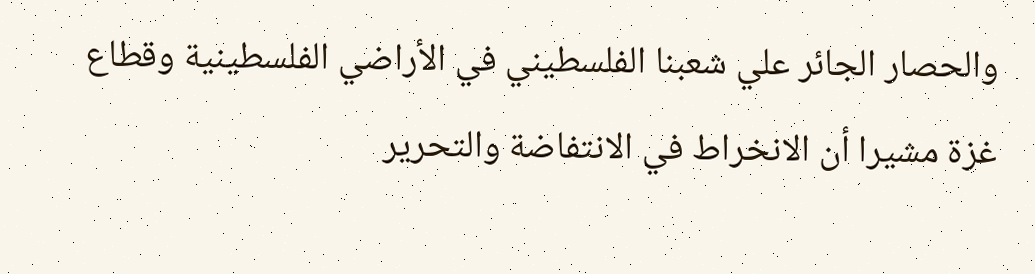والحصار الجائر علي شعبنا الفلسطيني في الأراضي الفلسطينية وقطاع غزة مشيرا أن الانخراط في الانتفاضة والتحرير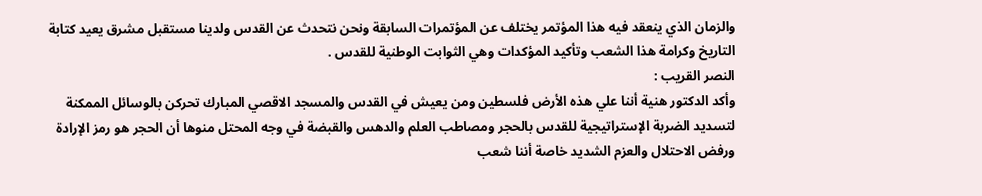والزمان الذي ينعقد فيه هذا المؤتمر يختلف عن المؤتمرات السابقة ونحن نتحدث عن القدس ولدينا مستقبل مشرق يعيد كتابة التاريخ وكرامة هذا الشعب وتأكيد المؤكدات وهي الثوابت الوطنية للقدس .
النصر القريب :
وأكد الدكتور هنية أننا علي هذه الأرض فلسطين ومن يعيش في القدس والمسجد الاقصي المبارك تحركن بالوسائل الممكنة لتسديد الضربة الإستراتيجية للقدس بالحجر ومصاطب العلم والدهس والقبضة في وجه المحتل منوها أن الحجر هو رمز الإرادة ورفض الاحتلال والعزم الشديد خاصة أننا شعب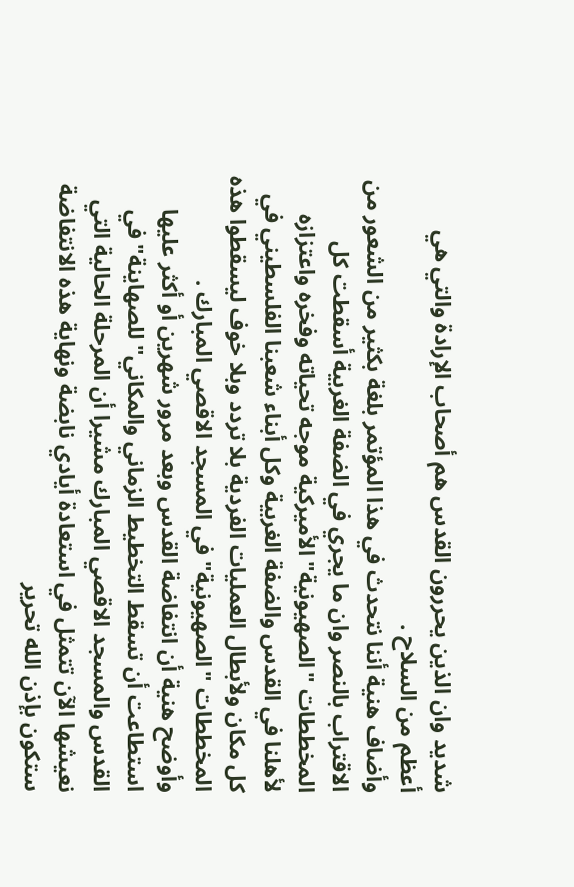شديد وان الذين يحررون القدس هم أصحاب الإرادة والتي هي أعظم من السلاح .
وأضاف هنية أننا نتحدث في هذا المؤتمر بلغة بكثير من الشعور من الاقتراب بالنصر وان ما يجري في الضفة الغربية أسقطت كل المخططات "الصهيونية" الأميركية موجه تحياته وفخره واعتزازه لأهلنا في القدس والضفة الغربية وكل أبناء شعبنا الفلسطيني في كل مكان ولأبطال العمليات الفردية بلا تردد وبلا خوف ليسقطوا هذه المخططات "الصهيونية" في المسجد الاقصي المبارك .
وأوضح هنية أن انتفاضة القدس وبعد مرور شهرين أو أكثر عليها استطاعت أن تسقط التخطيط الزماني والمكاني" للصهاينة" في القدس والمسجد الاقصي المبارك مشيرا أن المرحلة الحالية التي نعيشها الآن تتمثل في استعادة أيادي نابضة ونهاية هذه الانتفاضة ستكون بإذن الله تحرير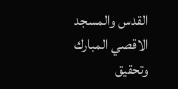القدس والمسجد الاقصي المبارك وتحقيق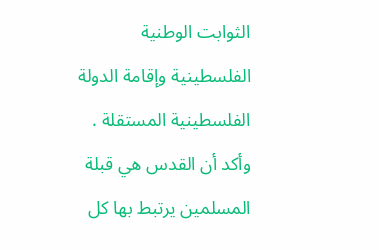الثوابت الوطنية الفلسطينية وإقامة الدولة الفلسطينية المستقلة .
وأكد أن القدس هي قبلة المسلمين يرتبط بها كل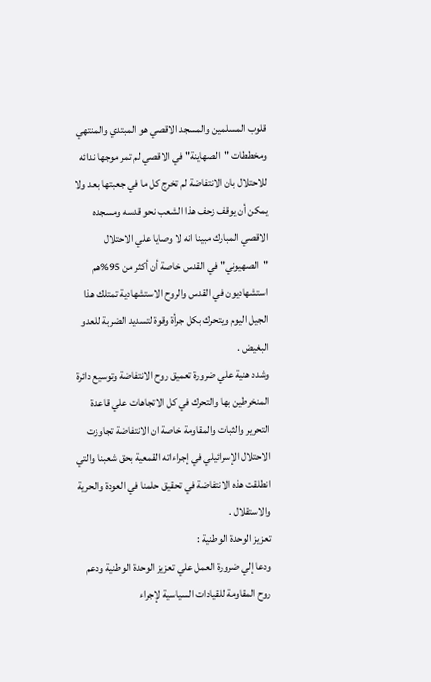قلوب المسلمين والمسجد الاقصي هو المبتدي والمنتهي ومخططات "الصهاينة" في الاقصي لم تمر موجها ندائه للاحتلال بان الانتفاضة لم تخرج كل ما في جعبتها بعد ولا يمكن أن يوقف زحف هذا الشعب نحو قدسه ومسجده الاقصي المبارك مبينا انه لا وصايا علي الاحتلال "الصهيوني" في القدس خاصة أن أكثر من 95%هم استشهاديون في القدس والروح الاستشهادية تمتلك هذا الجيل اليوم ويتحرك بكل جرأة وقوة لتسديد الضربة للعدو البغيض .
وشدد هنية علي ضرورة تعميق روح الانتفاضة وتوسيع دائرة المنخرطين بها والتحرك في كل الاتجاهات علي قاعدة التحرير والثبات والمقاومة خاصة ان الانتفاضة تجاوزت الاحتلال الإسرائيلي في إجراءاته القمعية بحق شعبنا والتي انطلقت هذه الانتفاضة في تحقيق حلمنا في العودة والحرية والاستقلال .
تعزيز الوحدة الوطنية :
ودعا إلي ضرورة العمل علي تعزيز الوحدة الوطنية ودعم روح المقاومة للقيادات السياسية لإجراء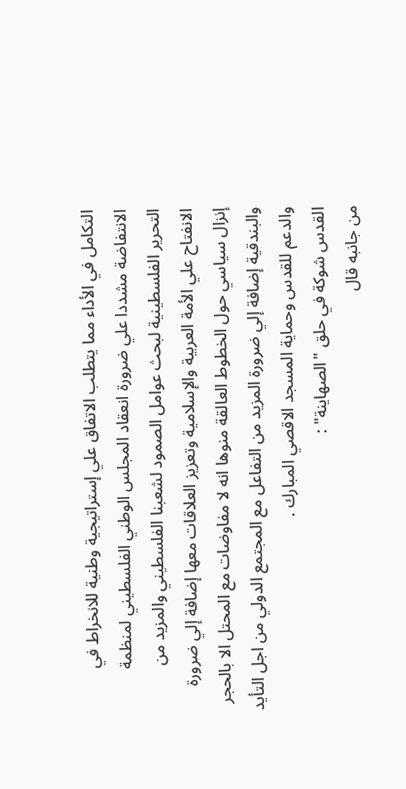التكامل في الأداء مما يتطلب الاتفاق علي إستراتيجية وطنية للانخراط في الانتفاضة مشددا علي ضرورة انعقاد المجلس الوطني الفلسطيني لمنظمة التحرير الفلسطينية لبحث عوامل الصمود لشعبنا الفلسطيني والمزيد من الانفتاح علي الأمة العربية والإسلامية وتعزيز العلاقات معها إضافة إلي ضرورة إنزال سياسي حول الخطوط العالقة منوها انه لا مفاوضات مع المحتل الا بالحجر والبندقية إضافة إلي ضرورة المزيد من التفاعل مع المجتمع الدولي من اجل التأيد والدعم للقدس وحماية المسجد الاقصي المبارك .
القدس شوكة في حلق "الصهاينة" :
من جانبه قال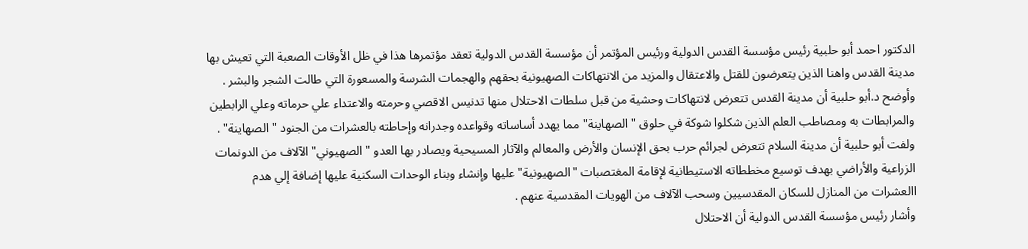الدكتور احمد أبو حلبية رئيس مؤسسة القدس الدولية ورئيس المؤتمر أن مؤسسة القدس الدولية تعقد مؤتمرها هذا في ظل الأوقات الصعبة التي تعيش بها مدينة القدس واهنا الذين يتعرضون للقتل والاعتقال والمزيد من الانتهاكات الصهيونية بحقهم والهجمات الشرسة والمسعورة التي طالت الشجر والبشر .
وأوضح د.أبو حلبية أن مدينة القدس تتعرض لانتهاكات وحشية من قبل سلطات الاحتلال منها تدنيس الاقصي وحرمته والاعتداء علي حرماته وعلي الرابطين والمرابطات به ومصاطب العلم الذين شكلوا شوكة في حلوق "الصهاينة" مما يهدد أساساته وقواعده وجدرانه وإحاطته بالعشرات من الجنود "الصهاينة" .
ولفت أبو حلبية أن مدينة السلام تتعرض لجرائم حرب بحق الإنسان والأرض والمعالم والآثار المسيحية ويصادر بها العدو "الصهيوني" الآلاف من الدونمات الزراعية والأراضي بهدف توسيع مخططاته الاستيطانية لإقامة المغتصبات "الصهيونية" عليها وإنشاء وبناء الوحدات السكنية عليها إضافة إلي هدم االعشرات من المنازل للسكان المقدسيين وسحب الآلاف من الهويات المقدسية عنهم .
وأشار رئيس مؤسسة القدس الدولية أن الاحتلال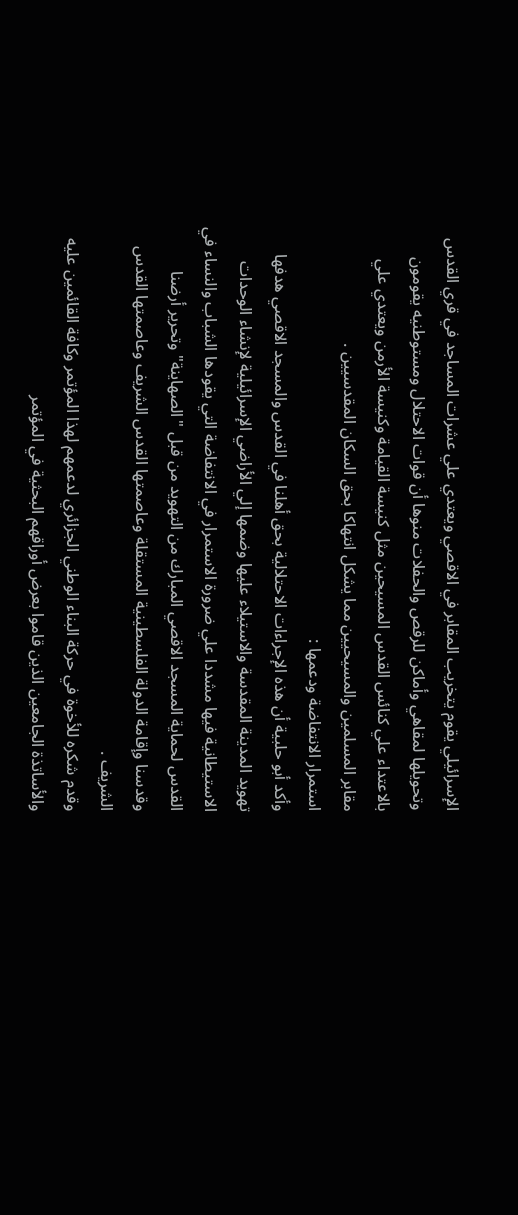الإسرائيلي يقوم يتخريب المقابر في الاقصي ويعتدي علي عشرات المساجد في قري القدس وتحويلها لمقاهي وأماكن للرقص والحفلات منوها أن قوات الاحتلال ومستوطنيه يقومون بالاعتداء علي كنائس القدس المسيحين مثل كنيسة القيامة وكنيسة الأرمن ويعتدي علي مقابر المسلمين والمسيحيين مما يشكل انتهاكا بحق السكان المقدسيين .
استمرار الانتفاضة ودعمها :
وأكد أبو حلبية أن هذه الإجراءات الاحتلالية بحق أهلنا في القدس والمسجد الاقصي هدفها تهويد المدينة المقدسة والاستيلاء عليها وضمها إلي الأراضي الإسرائيلية لإنشاء الوحدات الاستيطانية فيها مشددا علي ضرورة الاستمرار في الانتفاضة التي يقودها الشباب والنساء في القدس لحماية المسجد الاقصي المبارك من التهويد من قبل "الصهاينة" وتحرير أرضنا وقدسنا وإقامة الدولة الفلسطينية المستقلة وعاصمتها القدس الشريف وعاصمتها القدس الشريف .
وقدم شكره للأخوة في حركة البناء الوطني الجزائري لدعمهم لهذا المؤتمر وكافة القائمين عليه والأساتذة الجامعين الذين قاموا بعرض أوراقهم البحثية في المؤتمر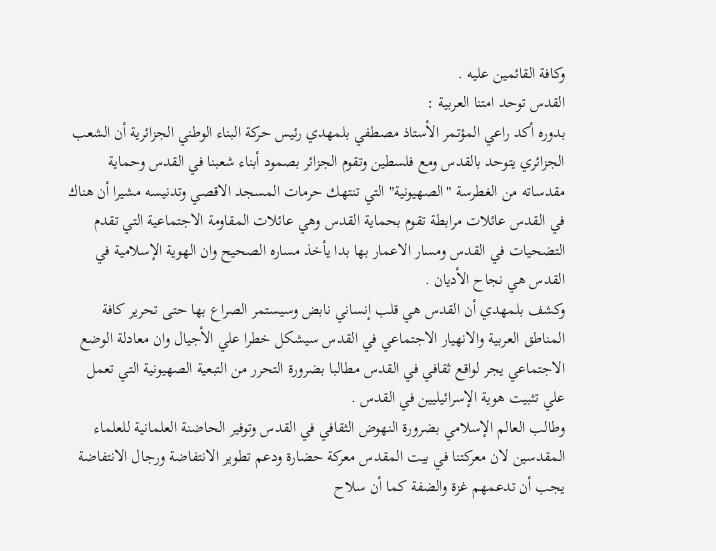وكافة القائمين عليه .
القدس توحد امتنا العربية :
بدوره أكد راعي المؤتمر الأستاذ مصطفي بلمهدي رئيس حركة البناء الوطني الجزائرية أن الشعب الجزائري يتوحد بالقدس ومع فلسطين وتقوم الجزائر بصمود أبناء شعبنا في القدس وحماية مقدساته من الغطرسة "الصهيونية" التي تنتهك حرمات المسجد الاقصي وتدنيسه مشيرا أن هناك في القدس عائلات مرابطة تقوم بحماية القدس وهي عائلات المقاومة الاجتماعية التي تقدم التضحيات في القدس ومسار الاعمار بها بدا يأخذ مساره الصحيح وان الهوية الإسلامية في القدس هي نجاح الأديان .
وكشف بلمهدي أن القدس هي قلب إنساني نابض وسيستمر الصراع بها حتى تحرير كافة المناطق العربية والانهيار الاجتماعي في القدس سيشكل خطرا علي الأجيال وان معادلة الوضع الاجتماعي يجر لواقع ثقافي في القدس مطالبا بضرورة التحرر من التبعية الصهيونية التي تعمل علي تثبيت هوية الإسرائيليين في القدس .
وطالب العالم الإسلامي بضرورة النهوض الثقافي في القدس وتوفير الحاضنة العلمانية للعلماء المقدسين لان معركتنا في بيت المقدس معركة حضارة ودعم تطوير الانتفاضة ورجال الانتفاضة يجب أن تدعمهم غزة والضفة كما أن سلاح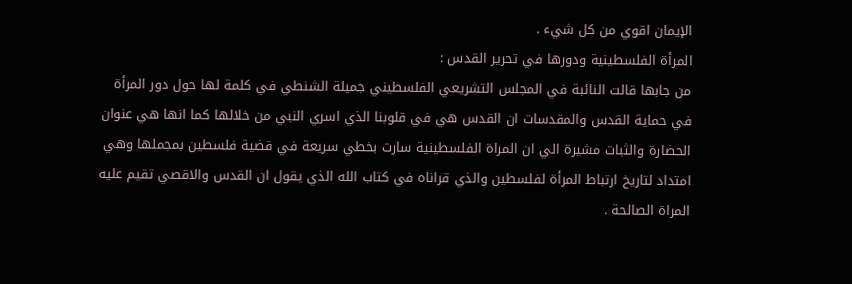الإيمان اقوي من كل شيء .
المرأة الفلسطينية ودورها في تحرير القدس :
من جابها قالت النائبة في المجلس التشريعي الفلسطيني جميلة الشنطي في كلمة لها حول دور المرأة في حماية القدس والمقدسات ان القدس هي في قلوبنا الذي اسري النبي من خلالها كما انها هي عنوان الحضارة والثبات مشيرة الي ان المراة الفلسطينية سارت بخطي سريعة في قضية فلسطين بمجملها وهي امتداد لتاريخ ارتباط المرأة لفلسطين والذي قراناه في كتاب الله الذي يقول ان القدس والاقصي تقيم عليه المراة الصالحة .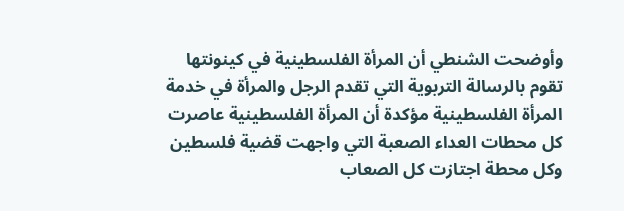وأوضحت الشنطي أن المرأة الفلسطينية في كينونتها تقوم بالرسالة التربوية التي تقدم الرجل والمرأة في خدمة المرأة الفلسطينية مؤكدة أن المرأة الفلسطينية عاصرت كل محطات العداء الصعبة التي واجهت قضية فلسطين وكل محطة اجتازت كل الصعاب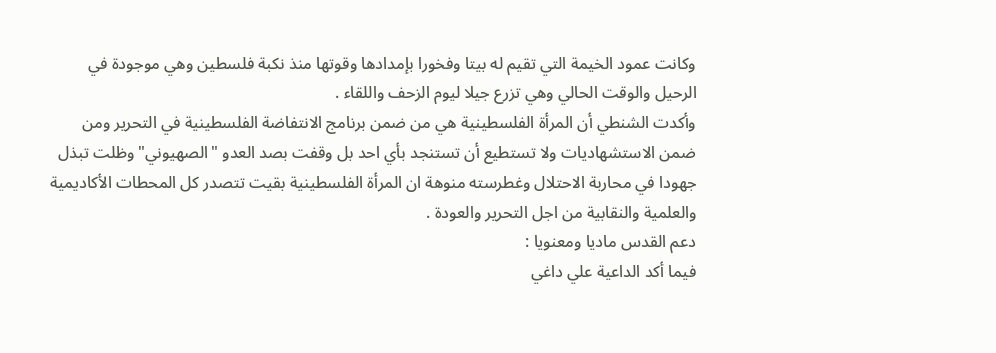وكانت عمود الخيمة التي تقيم له بيتا وفخورا بإمدادها وقوتها منذ نكبة فلسطين وهي موجودة في الرحيل والوقت الحالي وهي تزرع جيلا ليوم الزحف واللقاء .
وأكدت الشنطي أن المرأة الفلسطينية هي من ضمن برنامج الانتفاضة الفلسطينية في التحرير ومن ضمن الاستشهاديات ولا تستطيع أن تستنجد بأي احد بل وقفت بصد العدو "الصهيوني" وظلت تبذل جهودا في محاربة الاحتلال وغطرسته منوهة ان المرأة الفلسطينية بقيت تتصدر كل المحطات الأكاديمية والعلمية والنقابية من اجل التحرير والعودة .
دعم القدس ماديا ومعنويا :
فيما أكد الداعية علي داغي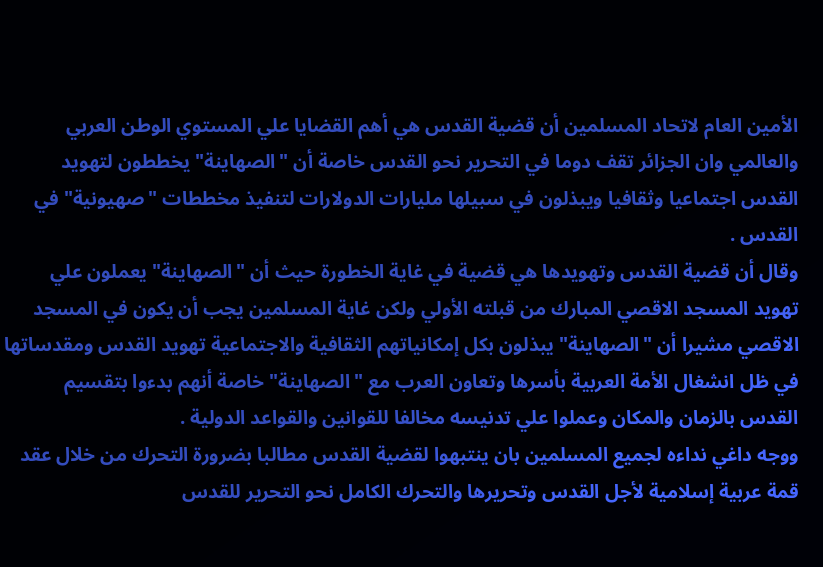الأمين العام لاتحاد المسلمين أن قضية القدس هي أهم القضايا علي المستوي الوطن العربي والعالمي وان الجزائر تقف دوما في التحرير نحو القدس خاصة أن "الصهاينة" يخططون لتهويد القدس اجتماعيا وثقافيا ويبذلون في سبيلها مليارات الدولارات لتنفيذ مخططات "صهيونية" في القدس .
وقال أن قضية القدس وتهويدها هي قضية في غاية الخطورة حيث أن "الصهاينة" يعملون علي تهويد المسجد الاقصي المبارك من قبلته الأولي ولكن غاية المسلمين يجب أن يكون في المسجد الاقصي مشيرا أن "الصهاينة" يبذلون بكل إمكانياتهم الثقافية والاجتماعية تهويد القدس ومقدساتها في ظل انشغال الأمة العربية بأسرها وتعاون العرب مع "الصهاينة" خاصة أنهم بدءوا بتقسيم القدس بالزمان والمكان وعملوا علي تدنيسه مخالفا للقوانين والقواعد الدولية .
ووجه داغي نداءه لجميع المسلمين بان ينتبهوا لقضية القدس مطالبا بضرورة التحرك من خلال عقد قمة عربية إسلامية لأجل القدس وتحريرها والتحرك الكامل نحو التحرير للقدس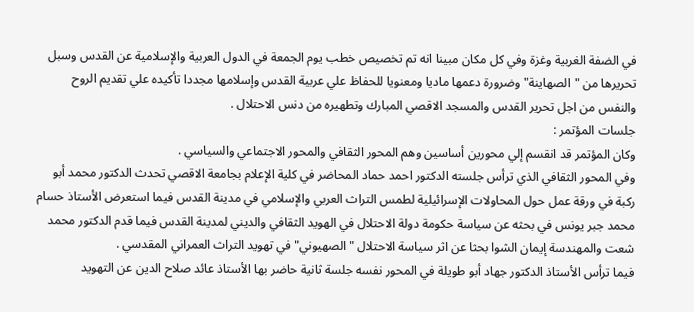في الضفة الغربية وغزة وفي كل مكان مبينا انه تم تخصيص خطب يوم الجمعة في الدول العربية والإسلامية عن القدس وسبل تحريرها من "الصهاينة" وضرورة دعمها ماديا ومعنويا للحفاظ علي عربية القدس وإسلامها مجددا تأكيده علي تقديم الروح والنفس من اجل تحرير القدس والمسجد الاقصي المبارك وتطهيره من دنس الاحتلال .
جلسات المؤتمر :
وكان المؤتمر قد انقسم إلي محورين أساسين وهم المحور الثقافي والمحور الاجتماعي والسياسي .
وفي المحور الثقافي الذي ترأس جلسته الدكتور احمد حماد المحاضر في كلية الإعلام بجامعة الاقصي تحدث الدكتور محمد أبو ركبة في ورقة عمل حول المحاولات الإسرائيلية لطمس التراث العربي والإسلامي في مدينة القدس فيما استعرض الأستاذ حسام محمد جبر يونس في بحثه عن سياسة حكومة دولة الاحتلال في الهويد الثقافي والديني لمدينة القدس فيما قدم الدكتور محمد شعت والمهندسة إيمان الشوا بحثا عن اثر سياسة الاحتلال "الصهيوني" في تهويد التراث العمراني المقدسي .
فيما ترأس الأستاذ الدكتور جهاد أبو طويلة في المحور نفسه جلسة ثانية حاضر بها الأستاذ عائد صلاح الدين عن التهويد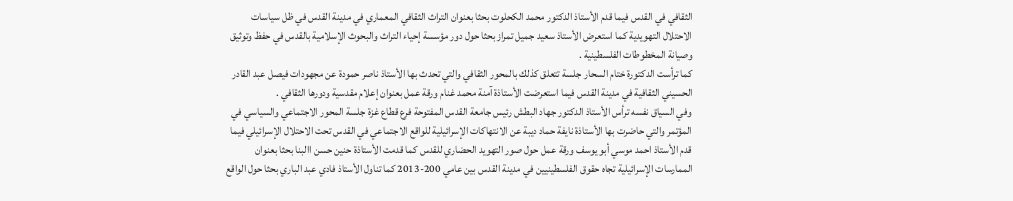الثقافي في القدس فيما قدم الأستاذ الدكتور محمد الكحلوت بحثا بعنوان التراث الثقافي المعماري في مدينة القدس في ظل سياسات الاحتلال التهويدية كما استعرض الأستاذ سعيد جميل تمراز بحثا حول دور مؤسسة إحياء التراث والبحوث الإسلامية بالقدس في حفظ وتوثيق وصيانة المخطوطات الفلسطينية .
كما ترأست الدكتورة ختام السحار جلسة تتعلق كذلك بالمحور الثقافي والتي تحدث بها الأستاذ ناصر حمودة عن مجهودات فيصل عبد القادر الحسيني الثقافية في مدينة القدس فيما استعرضت الأستاذة آمنة محمد غنام ورقة عمل بعنوان إعلام مقدسية ودورها الثقافي .
وفي السياق نفسه ترأس الأستاذ الدكتور جهاد البطش رئيس جامعة القدس المفتوحة فرع قطاع غزة جلسة المحور الاجتماعي والسياسي في المؤتمر والتي حاضرت بها الأستاذة نايفة حماد ديبة عن الانتهاكات الإسرائيلية للواقع الاجتماعي في القدس تحت الاحتلال الإسرائيلي فيما قدم الأستاذ احمد موسي أبو يوسف ورقة عمل حول صور التهويد الحضاري للقدس كما قدمت الأستاذة حنين حسن االبنا بحثا بعنوان الممارسات الإسرائيلية تجاه حقوق الفلسطينيين في مدينة القدس بين عامي 200-2013 كما تناول الأستاذ فادي عبد الباري بحثا حول الواقع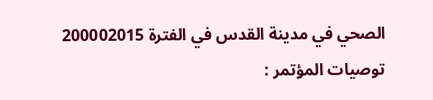الصحي في مدينة القدس في الفترة 200002015
توصيات المؤتمر :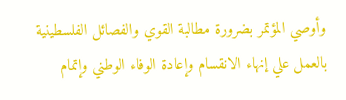وأوصي المؤتمر بضرورة مطالبة القوي والفصائل الفلسطينية بالعمل علي إنهاء الانقسام وإعادة الوفاء الوطني وإتمام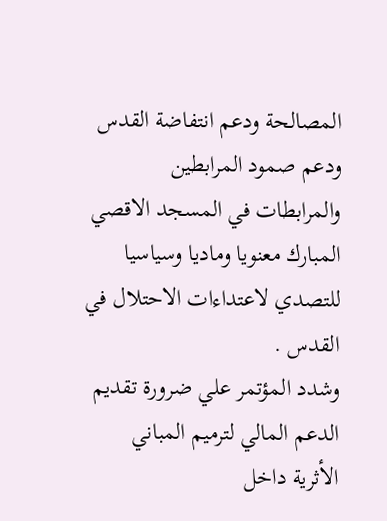المصالحة ودعم انتفاضة القدس ودعم صمود المرابطين والمرابطات في المسجد الاقصي المبارك معنويا وماديا وسياسيا للتصدي لاعتداءات الاحتلال في القدس .
وشدد المؤتمر علي ضرورة تقديم الدعم المالي لترميم المباني الأثرية داخل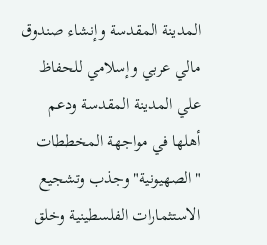المدينة المقدسة وإنشاء صندوق مالي عربي وإسلامي للحفاظ علي المدينة المقدسة ودعم أهلها في مواجهة المخططات "الصهيونية" وجذب وتشجيع الاستثمارات الفلسطينية وخلق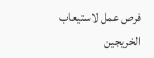فرص عمل لاستيعاب الخريجين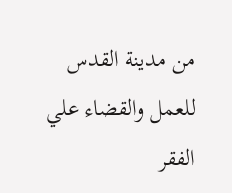من مدينة القدس للعمل والقضاء علي الفقر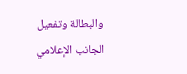والبطالة وتفعيل الجانب الإعلامي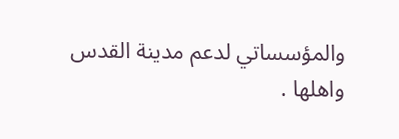والمؤسساتي لدعم مدينة القدس واهلها .